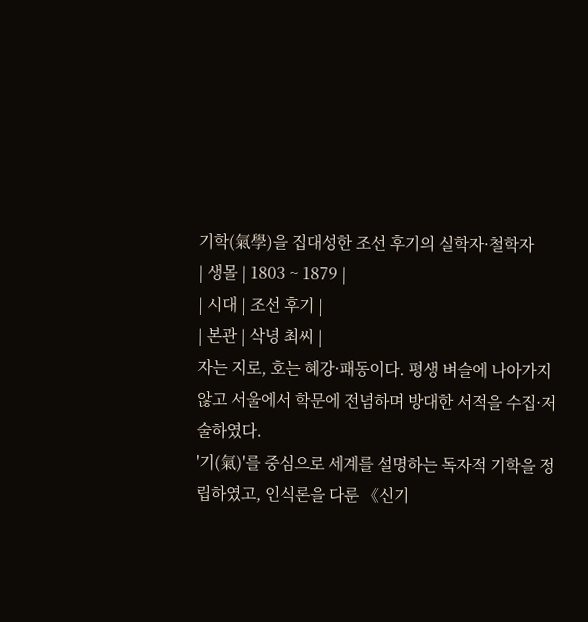기학(氣學)을 집대성한 조선 후기의 실학자·철학자
| 생몰 | 1803 ~ 1879 |
| 시대 | 조선 후기 |
| 본관 | 삭녕 최씨 |
자는 지로, 호는 혜강·패동이다. 평생 벼슬에 나아가지 않고 서울에서 학문에 전념하며 방대한 서적을 수집·저술하였다.
'기(氣)'를 중심으로 세계를 설명하는 독자적 기학을 정립하였고, 인식론을 다룬 《신기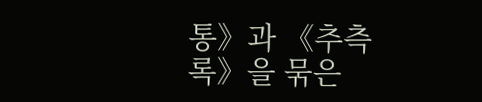통》과 《추측록》을 묶은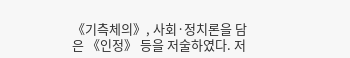《기측체의》, 사회·정치론을 담은 《인정》 등을 저술하였다. 저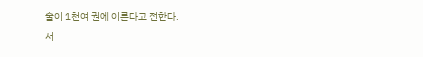술이 1천여 권에 이른다고 전한다.
서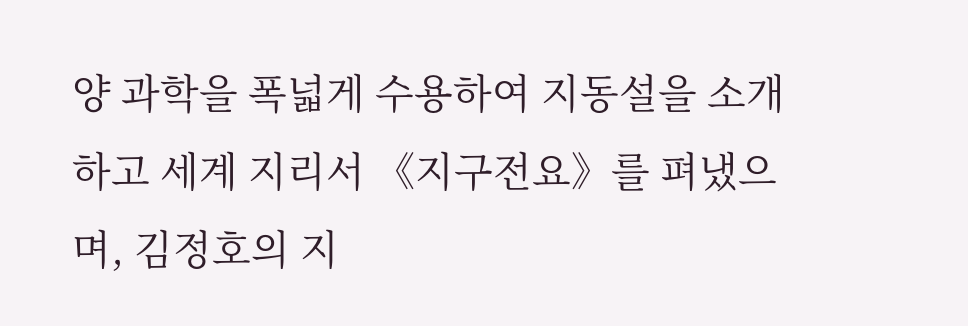양 과학을 폭넓게 수용하여 지동설을 소개하고 세계 지리서 《지구전요》를 펴냈으며, 김정호의 지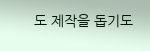도 제작을 돕기도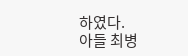하였다.
아들 최병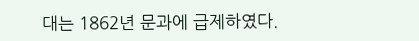대는 1862년 문과에 급제하였다.